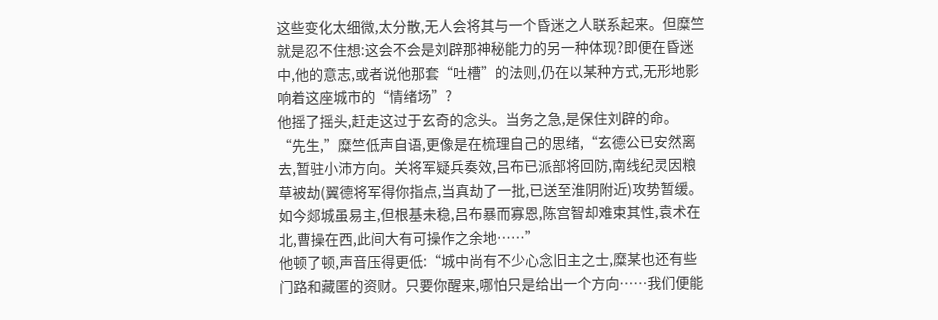这些变化太细微,太分散,无人会将其与一个昏迷之人联系起来。但糜竺就是忍不住想:这会不会是刘辟那神秘能力的另一种体现?即便在昏迷中,他的意志,或者说他那套“吐槽”的法则,仍在以某种方式,无形地影响着这座城市的“情绪场”?
他摇了摇头,赶走这过于玄奇的念头。当务之急,是保住刘辟的命。
“先生,”糜竺低声自语,更像是在梳理自己的思绪,“玄德公已安然离去,暂驻小沛方向。关将军疑兵奏效,吕布已派部将回防,南线纪灵因粮草被劫(翼德将军得你指点,当真劫了一批,已送至淮阴附近)攻势暂缓。如今郯城虽易主,但根基未稳,吕布暴而寡恩,陈宫智却难束其性,袁术在北,曹操在西,此间大有可操作之余地……”
他顿了顿,声音压得更低:“城中尚有不少心念旧主之士,糜某也还有些门路和藏匿的资财。只要你醒来,哪怕只是给出一个方向……我们便能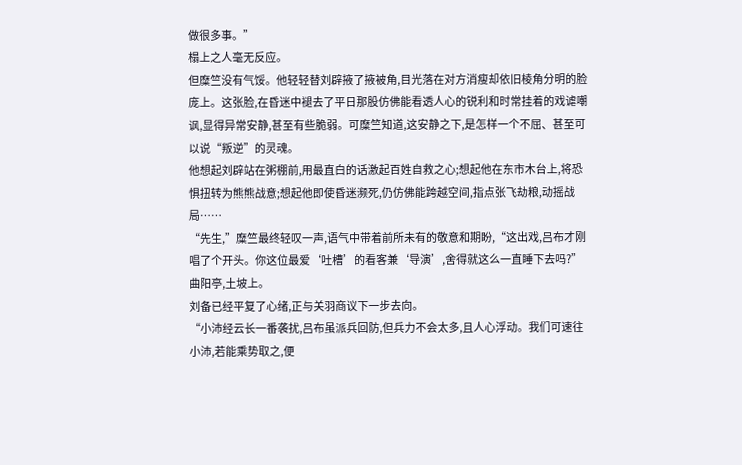做很多事。”
榻上之人毫无反应。
但糜竺没有气馁。他轻轻替刘辟掖了掖被角,目光落在对方消瘦却依旧棱角分明的脸庞上。这张脸,在昏迷中褪去了平日那股仿佛能看透人心的锐利和时常挂着的戏谑嘲讽,显得异常安静,甚至有些脆弱。可糜竺知道,这安静之下,是怎样一个不屈、甚至可以说“叛逆”的灵魂。
他想起刘辟站在粥棚前,用最直白的话激起百姓自救之心;想起他在东市木台上,将恐惧扭转为熊熊战意;想起他即使昏迷濒死,仍仿佛能跨越空间,指点张飞劫粮,动摇战局……
“先生,”糜竺最终轻叹一声,语气中带着前所未有的敬意和期盼,“这出戏,吕布才刚唱了个开头。你这位最爱‘吐槽’的看客兼‘导演’,舍得就这么一直睡下去吗?”
曲阳亭,土坡上。
刘备已经平复了心绪,正与关羽商议下一步去向。
“小沛经云长一番袭扰,吕布虽派兵回防,但兵力不会太多,且人心浮动。我们可速往小沛,若能乘势取之,便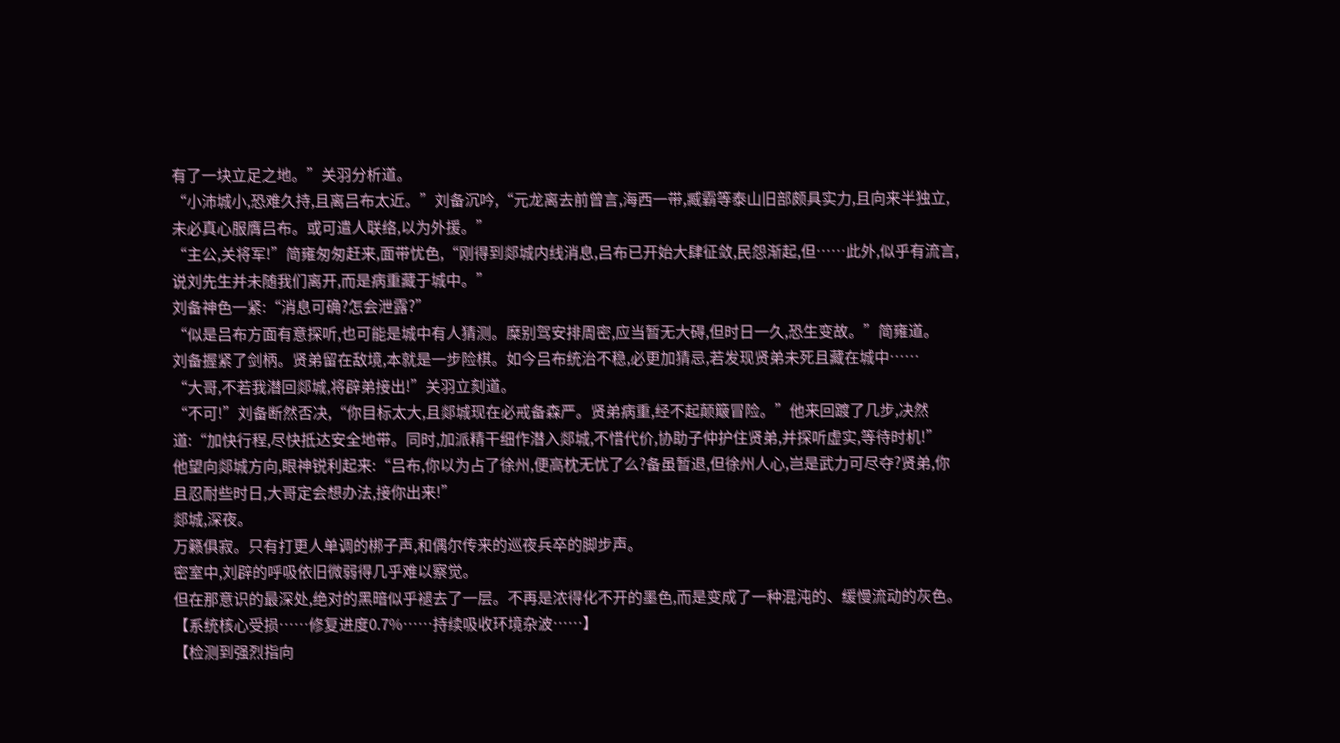有了一块立足之地。”关羽分析道。
“小沛城小,恐难久持,且离吕布太近。”刘备沉吟,“元龙离去前曾言,海西一带,臧霸等泰山旧部颇具实力,且向来半独立,未必真心服膺吕布。或可遣人联络,以为外援。”
“主公,关将军!”简雍匆匆赶来,面带忧色,“刚得到郯城内线消息,吕布已开始大肆征敛,民怨渐起,但……此外,似乎有流言,说刘先生并未随我们离开,而是病重藏于城中。”
刘备神色一紧:“消息可确?怎会泄露?”
“似是吕布方面有意探听,也可能是城中有人猜测。糜别驾安排周密,应当暂无大碍,但时日一久,恐生变故。”简雍道。
刘备握紧了剑柄。贤弟留在敌境,本就是一步险棋。如今吕布统治不稳,必更加猜忌,若发现贤弟未死且藏在城中……
“大哥,不若我潜回郯城,将辟弟接出!”关羽立刻道。
“不可!”刘备断然否决,“你目标太大,且郯城现在必戒备森严。贤弟病重,经不起颠簸冒险。”他来回踱了几步,决然道:“加快行程,尽快抵达安全地带。同时,加派精干细作潜入郯城,不惜代价,协助子仲护住贤弟,并探听虚实,等待时机!”
他望向郯城方向,眼神锐利起来:“吕布,你以为占了徐州,便高枕无忧了么?备虽暂退,但徐州人心,岂是武力可尽夺?贤弟,你且忍耐些时日,大哥定会想办法,接你出来!”
郯城,深夜。
万籁俱寂。只有打更人单调的梆子声,和偶尔传来的巡夜兵卒的脚步声。
密室中,刘辟的呼吸依旧微弱得几乎难以察觉。
但在那意识的最深处,绝对的黑暗似乎褪去了一层。不再是浓得化不开的墨色,而是变成了一种混沌的、缓慢流动的灰色。
【系统核心受损……修复进度0.7%……持续吸收环境杂波……】
【检测到强烈指向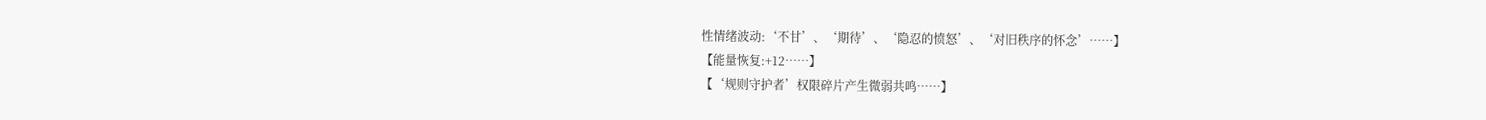性情绪波动:‘不甘’、‘期待’、‘隐忍的愤怒’、‘对旧秩序的怀念’……】
【能量恢复:+12……】
【‘规则守护者’权限碎片产生微弱共鸣……】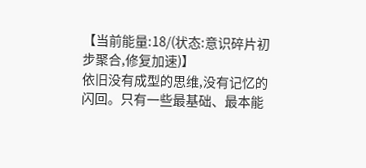【当前能量:18/(状态:意识碎片初步聚合,修复加速)】
依旧没有成型的思维,没有记忆的闪回。只有一些最基础、最本能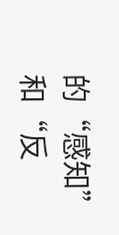的“感知”和“反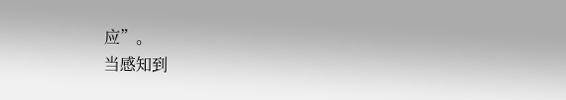应”。
当感知到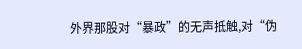外界那股对“暴政”的无声抵触,对“伪